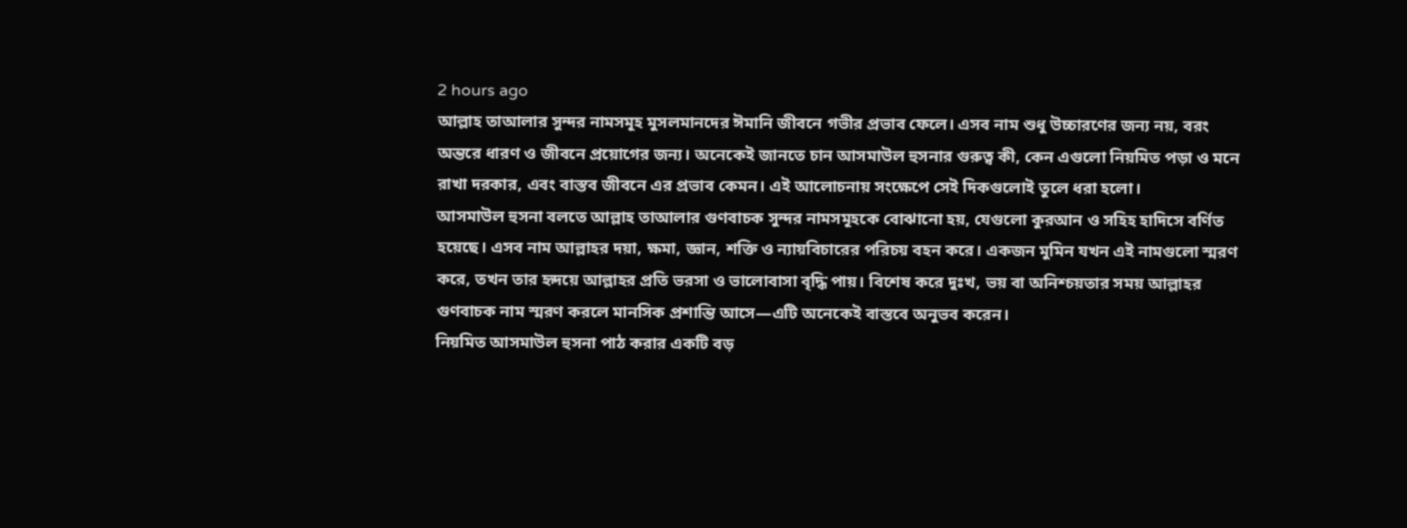2 hours ago
আল্লাহ তাআলার সুন্দর নামসমূহ মুসলমানদের ঈমানি জীবনে গভীর প্রভাব ফেলে। এসব নাম শুধু উচ্চারণের জন্য নয়, বরং অন্তরে ধারণ ও জীবনে প্রয়োগের জন্য। অনেকেই জানতে চান আসমাউল হুসনার গুরুত্ব কী, কেন এগুলো নিয়মিত পড়া ও মনে রাখা দরকার, এবং বাস্তব জীবনে এর প্রভাব কেমন। এই আলোচনায় সংক্ষেপে সেই দিকগুলোই তুলে ধরা হলো।
আসমাউল হুসনা বলতে আল্লাহ তাআলার গুণবাচক সুন্দর নামসমূহকে বোঝানো হয়, যেগুলো কুরআন ও সহিহ হাদিসে বর্ণিত হয়েছে। এসব নাম আল্লাহর দয়া, ক্ষমা, জ্ঞান, শক্তি ও ন্যায়বিচারের পরিচয় বহন করে। একজন মুমিন যখন এই নামগুলো স্মরণ করে, তখন তার হৃদয়ে আল্লাহর প্রতি ভরসা ও ভালোবাসা বৃদ্ধি পায়। বিশেষ করে দুঃখ, ভয় বা অনিশ্চয়তার সময় আল্লাহর গুণবাচক নাম স্মরণ করলে মানসিক প্রশান্তি আসে—এটি অনেকেই বাস্তবে অনুভব করেন।
নিয়মিত আসমাউল হুসনা পাঠ করার একটি বড়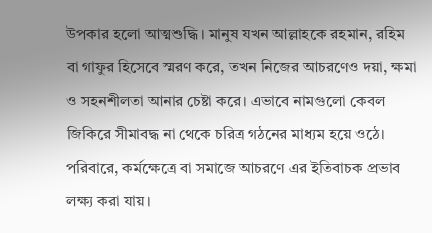উপকার হলো আত্মশুদ্ধি। মানুষ যখন আল্লাহকে রহমান, রহিম বা গাফুর হিসেবে স্মরণ করে, তখন নিজের আচরণেও দয়া, ক্ষমা ও সহনশীলতা আনার চেষ্টা করে। এভাবে নামগুলো কেবল জিকিরে সীমাবদ্ধ না থেকে চরিত্র গঠনের মাধ্যম হয়ে ওঠে। পরিবারে, কর্মক্ষেত্রে বা সমাজে আচরণে এর ইতিবাচক প্রভাব লক্ষ্য করা যায়।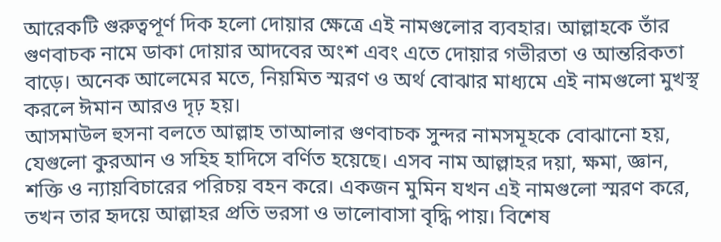আরেকটি গুরুত্বপূর্ণ দিক হলো দোয়ার ক্ষেত্রে এই নামগুলোর ব্যবহার। আল্লাহকে তাঁর গুণবাচক নামে ডাকা দোয়ার আদবের অংশ এবং এতে দোয়ার গভীরতা ও আন্তরিকতা বাড়ে। অনেক আলেমের মতে, নিয়মিত স্মরণ ও অর্থ বোঝার মাধ্যমে এই নামগুলো মুখস্থ করলে ঈমান আরও দৃঢ় হয়।
আসমাউল হুসনা বলতে আল্লাহ তাআলার গুণবাচক সুন্দর নামসমূহকে বোঝানো হয়, যেগুলো কুরআন ও সহিহ হাদিসে বর্ণিত হয়েছে। এসব নাম আল্লাহর দয়া, ক্ষমা, জ্ঞান, শক্তি ও ন্যায়বিচারের পরিচয় বহন করে। একজন মুমিন যখন এই নামগুলো স্মরণ করে, তখন তার হৃদয়ে আল্লাহর প্রতি ভরসা ও ভালোবাসা বৃদ্ধি পায়। বিশেষ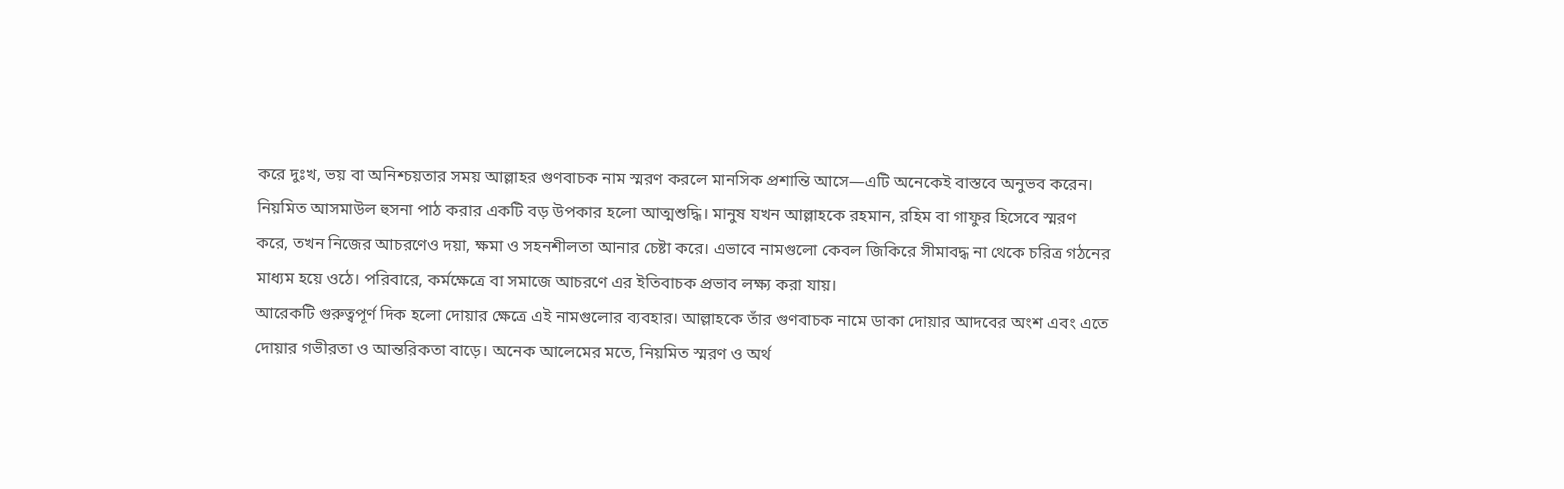করে দুঃখ, ভয় বা অনিশ্চয়তার সময় আল্লাহর গুণবাচক নাম স্মরণ করলে মানসিক প্রশান্তি আসে—এটি অনেকেই বাস্তবে অনুভব করেন।
নিয়মিত আসমাউল হুসনা পাঠ করার একটি বড় উপকার হলো আত্মশুদ্ধি। মানুষ যখন আল্লাহকে রহমান, রহিম বা গাফুর হিসেবে স্মরণ করে, তখন নিজের আচরণেও দয়া, ক্ষমা ও সহনশীলতা আনার চেষ্টা করে। এভাবে নামগুলো কেবল জিকিরে সীমাবদ্ধ না থেকে চরিত্র গঠনের মাধ্যম হয়ে ওঠে। পরিবারে, কর্মক্ষেত্রে বা সমাজে আচরণে এর ইতিবাচক প্রভাব লক্ষ্য করা যায়।
আরেকটি গুরুত্বপূর্ণ দিক হলো দোয়ার ক্ষেত্রে এই নামগুলোর ব্যবহার। আল্লাহকে তাঁর গুণবাচক নামে ডাকা দোয়ার আদবের অংশ এবং এতে দোয়ার গভীরতা ও আন্তরিকতা বাড়ে। অনেক আলেমের মতে, নিয়মিত স্মরণ ও অর্থ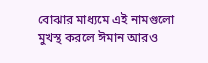বোঝার মাধ্যমে এই নামগুলো মুখস্থ করলে ঈমান আরও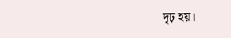দৃঢ় হয়।